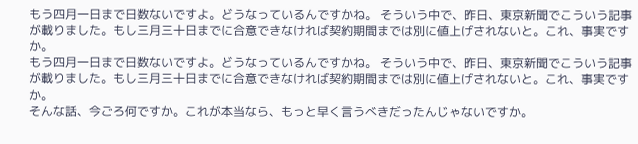もう四月一日まで日数ないですよ。どうなっているんですかね。 そういう中で、昨日、東京新聞でこういう記事が載りました。もし三月三十日までに合意できなければ契約期間までは別に値上げされないと。これ、事実ですか。
もう四月一日まで日数ないですよ。どうなっているんですかね。 そういう中で、昨日、東京新聞でこういう記事が載りました。もし三月三十日までに合意できなければ契約期間までは別に値上げされないと。これ、事実ですか。
そんな話、今ごろ何ですか。これが本当なら、もっと早く言うべきだったんじゃないですか。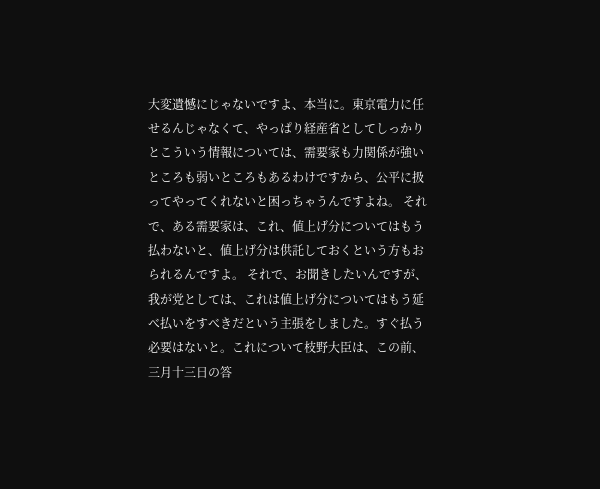大変遺憾にじゃないですよ、本当に。東京電力に任せるんじゃなくて、やっぱり経産省としてしっかりとこういう情報については、需要家も力関係が強いところも弱いところもあるわけですから、公平に扱ってやってくれないと困っちゃうんですよね。 それで、ある需要家は、これ、値上げ分についてはもう払わないと、値上げ分は供託しておくという方もおられるんですよ。 それで、お聞きしたいんですが、我が党としては、これは値上げ分についてはもう延べ払いをすべきだという主張をしました。すぐ払う必要はないと。これについて枝野大臣は、この前、三月十三日の答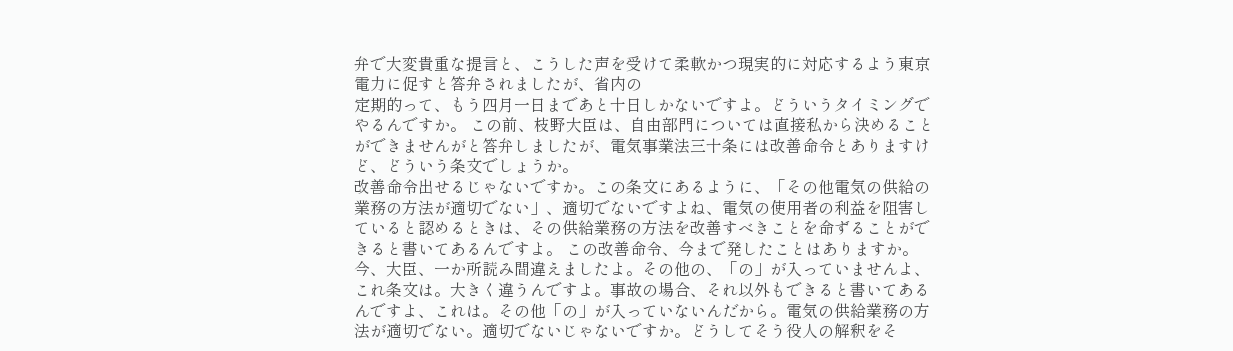弁で大変貴重な提言と、こうした声を受けて柔軟かつ現実的に対応するよう東京電力に促すと答弁されましたが、省内の
定期的って、もう四月一日まであと十日しかないですよ。どういうタイミングでやるんですか。 この前、枝野大臣は、自由部門については直接私から決めることができませんがと答弁しましたが、電気事業法三十条には改善命令とありますけど、どういう条文でしょうか。
改善命令出せるじゃないですか。この条文にあるように、「その他電気の供給の業務の方法が適切でない」、適切でないですよね、電気の使用者の利益を阻害していると認めるときは、その供給業務の方法を改善すべきことを命ずることができると書いてあるんですよ。 この改善命令、今まで発したことはありますか。
今、大臣、一か所読み間違えましたよ。その他の、「の」が入っていませんよ、これ条文は。大きく違うんですよ。事故の場合、それ以外もできると書いてあるんですよ、これは。その他「の」が入っていないんだから。電気の供給業務の方法が適切でない。適切でないじゃないですか。どうしてそう役人の解釈をそ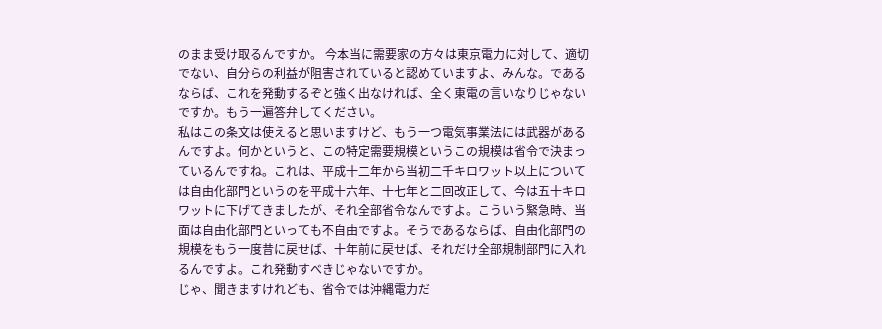のまま受け取るんですか。 今本当に需要家の方々は東京電力に対して、適切でない、自分らの利益が阻害されていると認めていますよ、みんな。であるならば、これを発動するぞと強く出なければ、全く東電の言いなりじゃないですか。もう一遍答弁してください。
私はこの条文は使えると思いますけど、もう一つ電気事業法には武器があるんですよ。何かというと、この特定需要規模というこの規模は省令で決まっているんですね。これは、平成十二年から当初二千キロワット以上については自由化部門というのを平成十六年、十七年と二回改正して、今は五十キロワットに下げてきましたが、それ全部省令なんですよ。こういう緊急時、当面は自由化部門といっても不自由ですよ。そうであるならば、自由化部門の規模をもう一度昔に戻せば、十年前に戻せば、それだけ全部規制部門に入れるんですよ。これ発動すべきじゃないですか。
じゃ、聞きますけれども、省令では沖縄電力だ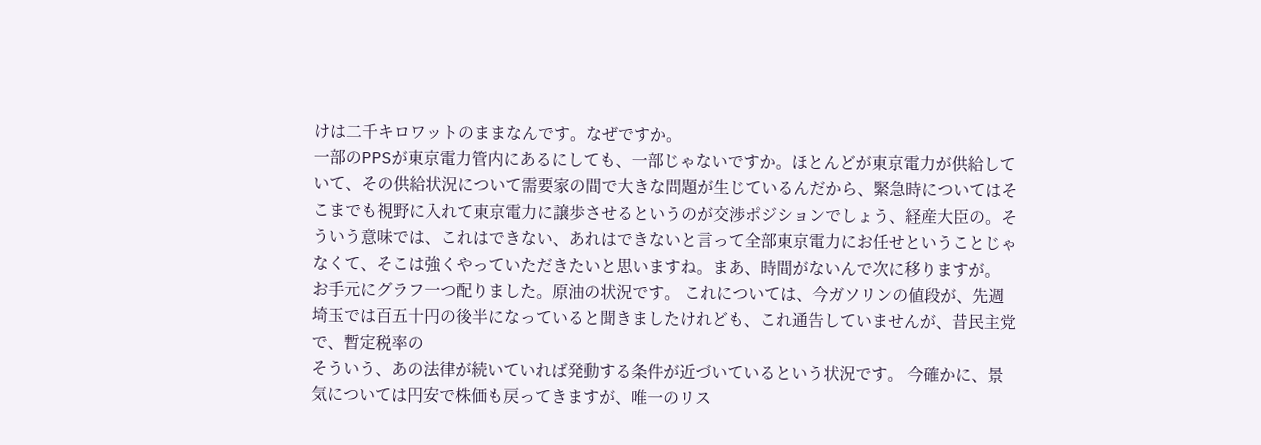けは二千キロワットのままなんです。なぜですか。
一部のPPSが東京電力管内にあるにしても、一部じゃないですか。ほとんどが東京電力が供給していて、その供給状況について需要家の間で大きな問題が生じているんだから、緊急時についてはそこまでも視野に入れて東京電力に譲歩させるというのが交渉ポジションでしょう、経産大臣の。そういう意味では、これはできない、あれはできないと言って全部東京電力にお任せということじゃなくて、そこは強くやっていただきたいと思いますね。まあ、時間がないんで次に移りますが。 お手元にグラフ一つ配りました。原油の状況です。 これについては、今ガソリンの値段が、先週埼玉では百五十円の後半になっていると聞きましたけれども、これ通告していませんが、昔民主党で、暫定税率の
そういう、あの法律が続いていれば発動する条件が近づいているという状況です。 今確かに、景気については円安で株価も戻ってきますが、唯一のリス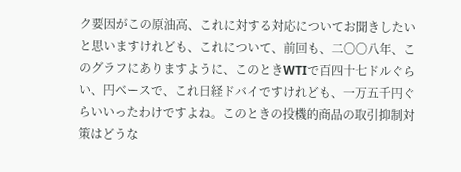ク要因がこの原油高、これに対する対応についてお聞きしたいと思いますけれども、これについて、前回も、二〇〇八年、このグラフにありますように、このときWTIで百四十七ドルぐらい、円ベースで、これ日経ドバイですけれども、一万五千円ぐらいいったわけですよね。このときの投機的商品の取引抑制対策はどうな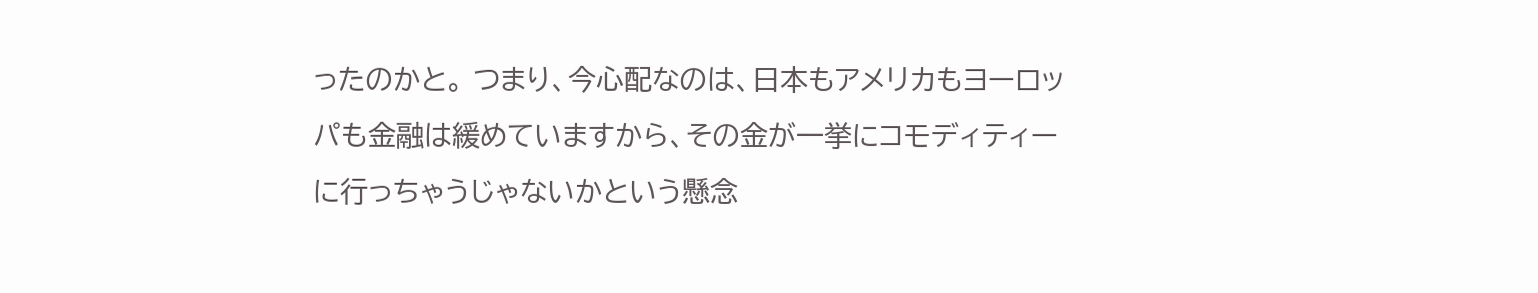ったのかと。 つまり、今心配なのは、日本もアメリカもヨーロッパも金融は緩めていますから、その金が一挙にコモディティーに行っちゃうじゃないかという懸念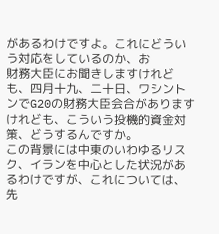があるわけですよ。これにどういう対応をしているのか、お
財務大臣にお聞きしますけれども、四月十九、二十日、ワシントンでG20の財務大臣会合がありますけれども、こういう投機的資金対策、どうするんですか。
この背景には中東のいわゆるリスク、イランを中心とした状況があるわけですが、これについては、先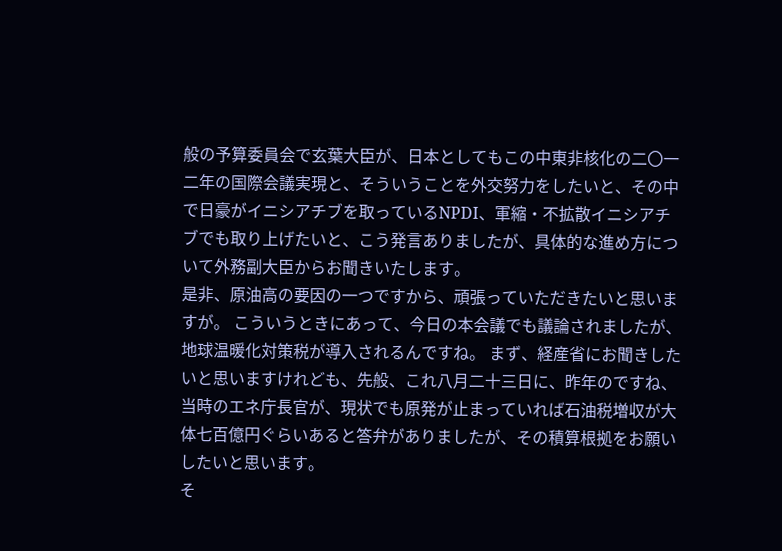般の予算委員会で玄葉大臣が、日本としてもこの中東非核化の二〇一二年の国際会議実現と、そういうことを外交努力をしたいと、その中で日豪がイニシアチブを取っているNPDI、軍縮・不拡散イニシアチブでも取り上げたいと、こう発言ありましたが、具体的な進め方について外務副大臣からお聞きいたします。
是非、原油高の要因の一つですから、頑張っていただきたいと思いますが。 こういうときにあって、今日の本会議でも議論されましたが、地球温暖化対策税が導入されるんですね。 まず、経産省にお聞きしたいと思いますけれども、先般、これ八月二十三日に、昨年のですね、当時のエネ庁長官が、現状でも原発が止まっていれば石油税増収が大体七百億円ぐらいあると答弁がありましたが、その積算根拠をお願いしたいと思います。
そ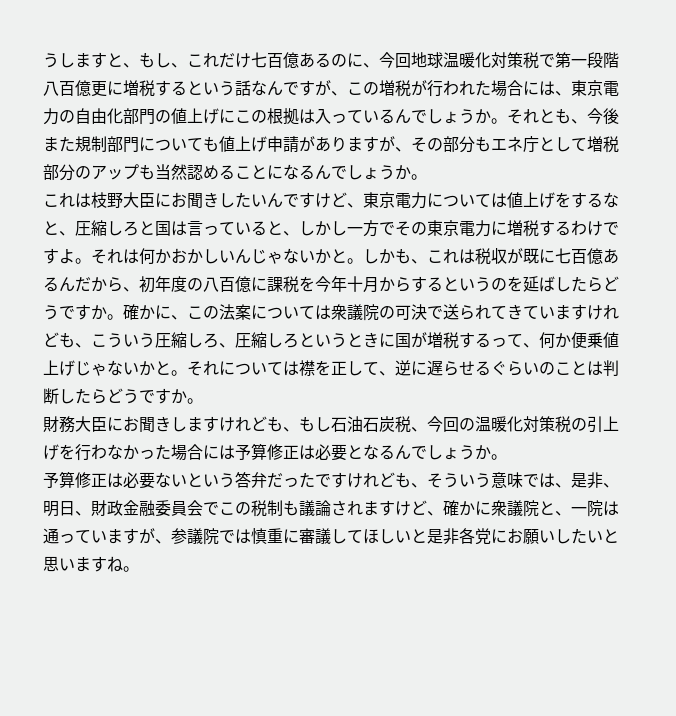うしますと、もし、これだけ七百億あるのに、今回地球温暖化対策税で第一段階八百億更に増税するという話なんですが、この増税が行われた場合には、東京電力の自由化部門の値上げにこの根拠は入っているんでしょうか。それとも、今後また規制部門についても値上げ申請がありますが、その部分もエネ庁として増税部分のアップも当然認めることになるんでしょうか。
これは枝野大臣にお聞きしたいんですけど、東京電力については値上げをするなと、圧縮しろと国は言っていると、しかし一方でその東京電力に増税するわけですよ。それは何かおかしいんじゃないかと。しかも、これは税収が既に七百億あるんだから、初年度の八百億に課税を今年十月からするというのを延ばしたらどうですか。確かに、この法案については衆議院の可決で送られてきていますけれども、こういう圧縮しろ、圧縮しろというときに国が増税するって、何か便乗値上げじゃないかと。それについては襟を正して、逆に遅らせるぐらいのことは判断したらどうですか。
財務大臣にお聞きしますけれども、もし石油石炭税、今回の温暖化対策税の引上げを行わなかった場合には予算修正は必要となるんでしょうか。
予算修正は必要ないという答弁だったですけれども、そういう意味では、是非、明日、財政金融委員会でこの税制も議論されますけど、確かに衆議院と、一院は通っていますが、参議院では慎重に審議してほしいと是非各党にお願いしたいと思いますね。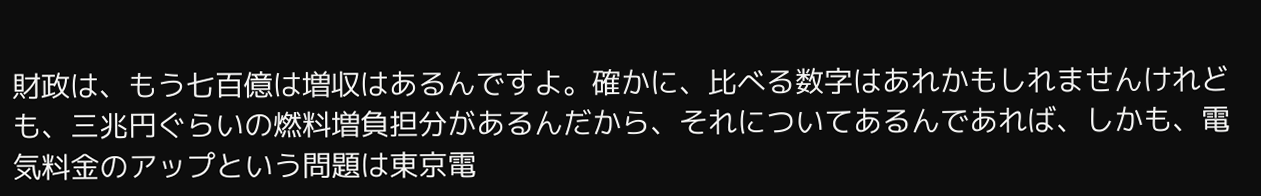財政は、もう七百億は増収はあるんですよ。確かに、比べる数字はあれかもしれませんけれども、三兆円ぐらいの燃料増負担分があるんだから、それについてあるんであれば、しかも、電気料金のアップという問題は東京電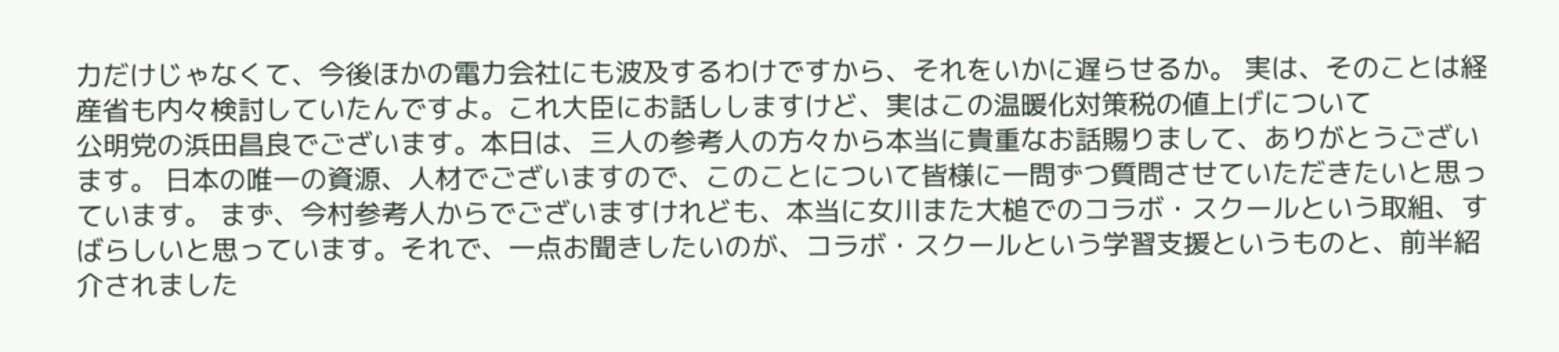力だけじゃなくて、今後ほかの電力会社にも波及するわけですから、それをいかに遅らせるか。 実は、そのことは経産省も内々検討していたんですよ。これ大臣にお話ししますけど、実はこの温暖化対策税の値上げについて
公明党の浜田昌良でございます。本日は、三人の参考人の方々から本当に貴重なお話賜りまして、ありがとうございます。 日本の唯一の資源、人材でございますので、このことについて皆様に一問ずつ質問させていただきたいと思っています。 まず、今村参考人からでございますけれども、本当に女川また大槌でのコラボ・スクールという取組、すばらしいと思っています。それで、一点お聞きしたいのが、コラボ・スクールという学習支援というものと、前半紹介されました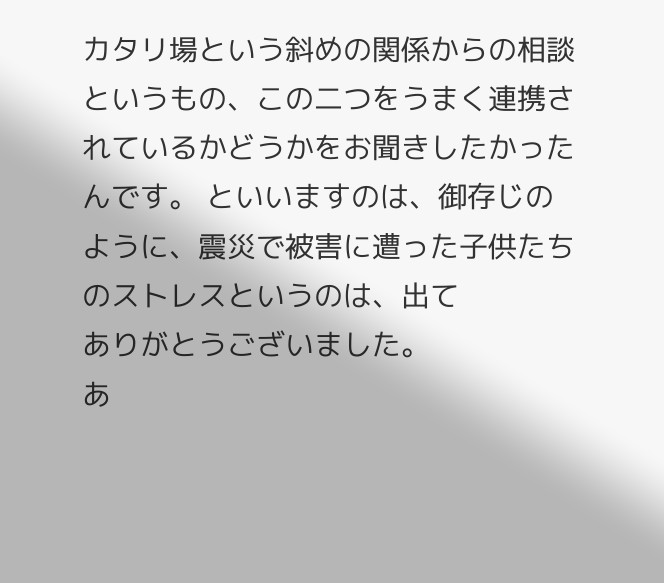カタリ場という斜めの関係からの相談というもの、この二つをうまく連携されているかどうかをお聞きしたかったんです。 といいますのは、御存じのように、震災で被害に遭った子供たちのストレスというのは、出て
ありがとうございました。
あ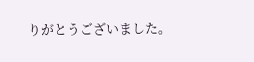りがとうございました。